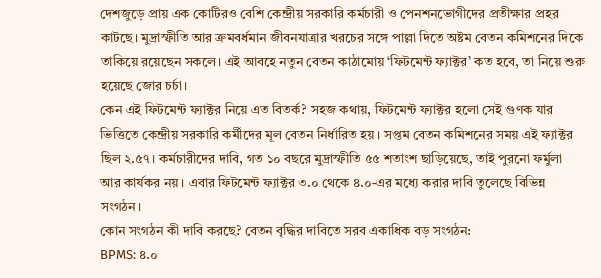দেশজুড়ে প্রায় এক কোটিরও বেশি কেন্দ্রীয় সরকারি কর্মচারী ও পেনশনভোগীদের প্রতীক্ষার প্রহর কাটছে। মুদ্রাস্ফীতি আর ক্রমবর্ধমান জীবনযাত্রার খরচের সঙ্গে পাল্লা দিতে অষ্টম বেতন কমিশনের দিকে তাকিয়ে রয়েছেন সকলে। এই আবহে নতুন বেতন কাঠামোয় ‘ফিটমেন্ট ফ্যাক্টর’ কত হবে, তা নিয়ে শুরু হয়েছে জোর চর্চা।
কেন এই ফিটমেন্ট ফ্যাক্টর নিয়ে এত বিতর্ক? সহজ কথায়, ফিটমেন্ট ফ্যাক্টর হলো সেই গুণক যার ভিত্তিতে কেন্দ্রীয় সরকারি কর্মীদের মূল বেতন নির্ধারিত হয়। সপ্তম বেতন কমিশনের সময় এই ফ্যাক্টর ছিল ২.৫৭। কর্মচারীদের দাবি, গত ১০ বছরে মুদ্রাস্ফীতি ৫৫ শতাংশ ছাড়িয়েছে, তাই পুরনো ফর্মুলা আর কার্যকর নয়। এবার ফিটমেন্ট ফ্যাক্টর ৩.০ থেকে ৪.০-এর মধ্যে করার দাবি তুলেছে বিভিন্ন সংগঠন।
কোন সংগঠন কী দাবি করছে? বেতন বৃদ্ধির দাবিতে সরব একাধিক বড় সংগঠন:
BPMS: ৪.০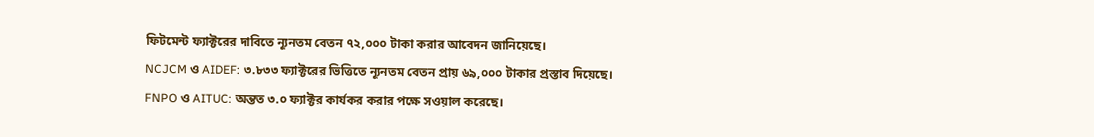ফিটমেন্ট ফ্যাক্টরের দাবিতে ন্যূনতম বেতন ৭২,০০০ টাকা করার আবেদন জানিয়েছে।
NCJCM ও AIDEF: ৩.৮৩৩ ফ্যাক্টরের ভিত্তিতে ন্যূনতম বেতন প্রায় ৬৯,০০০ টাকার প্রস্তাব দিয়েছে।
FNPO ও AITUC: অন্তত ৩.০ ফ্যাক্টর কার্যকর করার পক্ষে সওয়াল করেছে।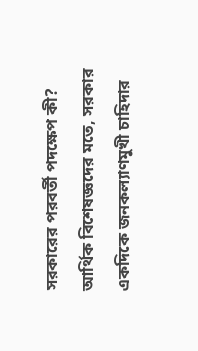সরকারের পরবর্তী পদক্ষেপ কী? আর্থিক বিশেষজ্ঞদের মতে, সরকার একদিকে জনকল্যাণমুখী চাহিদার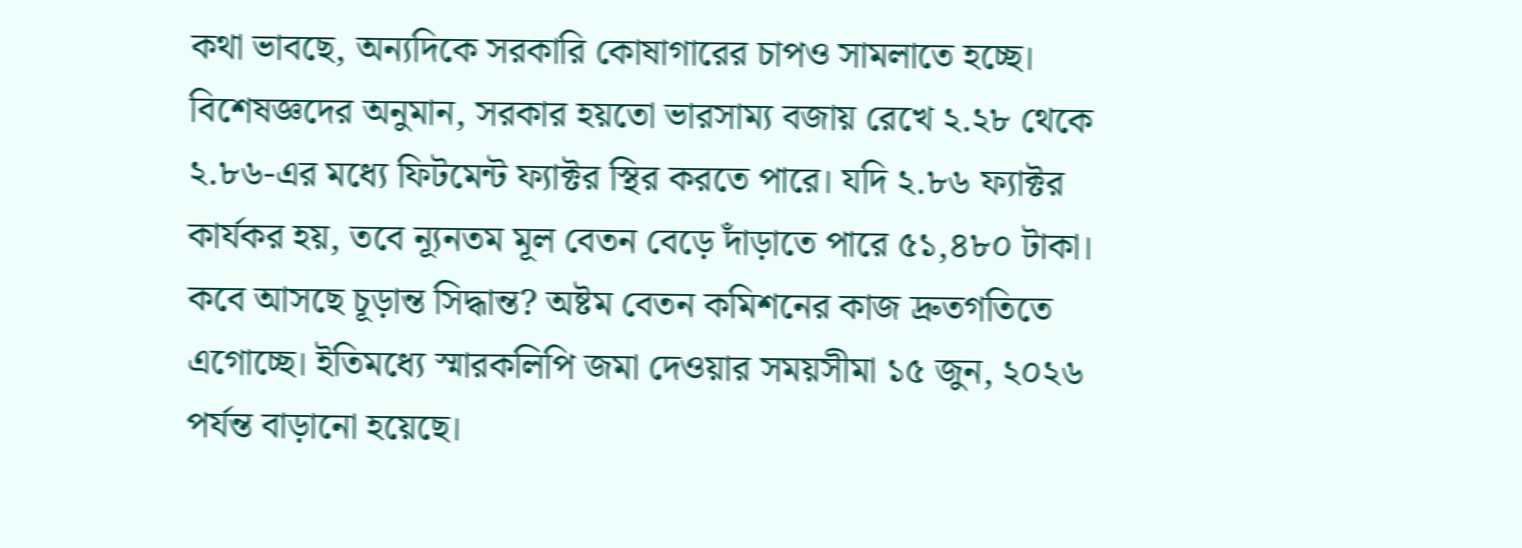কথা ভাবছে, অন্যদিকে সরকারি কোষাগারের চাপও সামলাতে হচ্ছে। বিশেষজ্ঞদের অনুমান, সরকার হয়তো ভারসাম্য বজায় রেখে ২.২৮ থেকে ২.৮৬-এর মধ্যে ফিটমেন্ট ফ্যাক্টর স্থির করতে পারে। যদি ২.৮৬ ফ্যাক্টর কার্যকর হয়, তবে ন্যূনতম মূল বেতন বেড়ে দাঁড়াতে পারে ৫১,৪৮০ টাকা।
কবে আসছে চূড়ান্ত সিদ্ধান্ত? অষ্টম বেতন কমিশনের কাজ দ্রুতগতিতে এগোচ্ছে। ইতিমধ্যে স্মারকলিপি জমা দেওয়ার সময়সীমা ১৫ জুন, ২০২৬ পর্যন্ত বাড়ানো হয়েছে।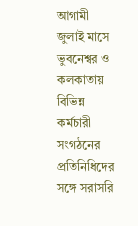আগামী জুলাই মাসে ভুবনেশ্বর ও কলকাতায় বিভিন্ন কর্মচারী সংগঠনের প্রতিনিধিদের সঙ্গে সরাসরি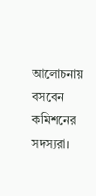আলোচনায় বসবেন কমিশনের সদস্যরা।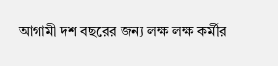আগামী দশ বছরের জন্য লক্ষ লক্ষ কর্মীর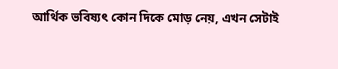আর্থিক ভবিষ্যৎ কোন দিকে মোড় নেয়, এখন সেটাই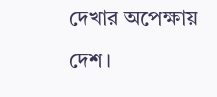দেখার অপেক্ষায় দেশ।